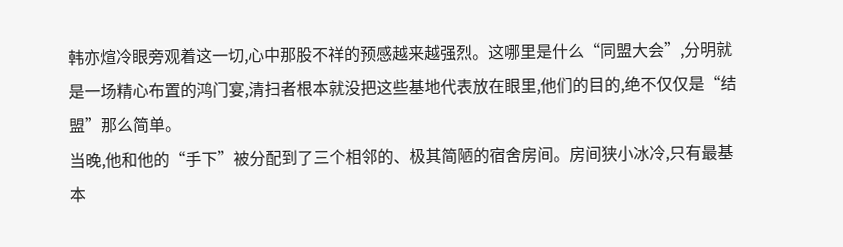韩亦煊冷眼旁观着这一切,心中那股不祥的预感越来越强烈。这哪里是什么“同盟大会”,分明就是一场精心布置的鸿门宴,清扫者根本就没把这些基地代表放在眼里,他们的目的,绝不仅仅是“结盟”那么简单。
当晚,他和他的“手下”被分配到了三个相邻的、极其简陋的宿舍房间。房间狭小冰冷,只有最基本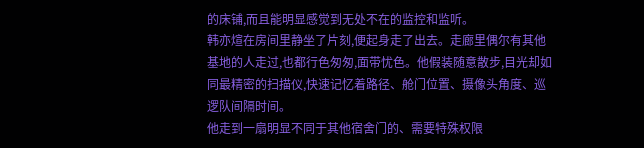的床铺,而且能明显感觉到无处不在的监控和监听。
韩亦煊在房间里静坐了片刻,便起身走了出去。走廊里偶尔有其他基地的人走过,也都行色匆匆,面带忧色。他假装随意散步,目光却如同最精密的扫描仪,快速记忆着路径、舱门位置、摄像头角度、巡逻队间隔时间。
他走到一扇明显不同于其他宿舍门的、需要特殊权限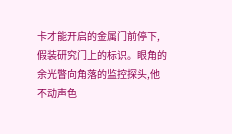卡才能开启的金属门前停下,假装研究门上的标识。眼角的余光瞥向角落的监控探头,他不动声色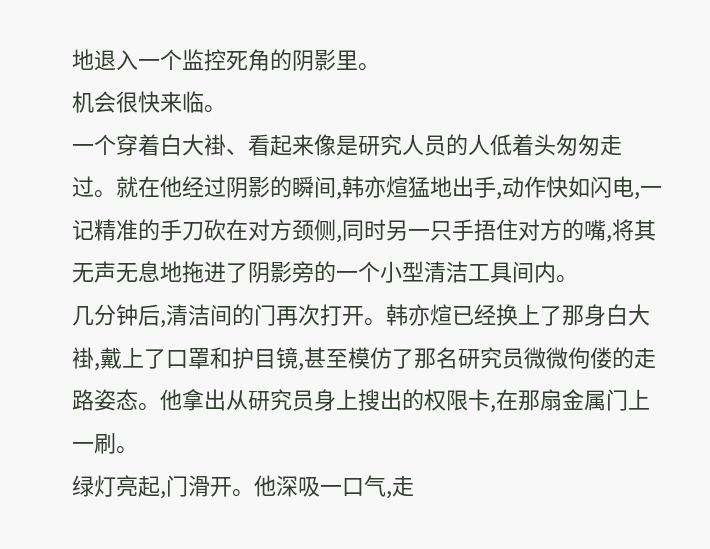地退入一个监控死角的阴影里。
机会很快来临。
一个穿着白大褂、看起来像是研究人员的人低着头匆匆走过。就在他经过阴影的瞬间,韩亦煊猛地出手,动作快如闪电,一记精准的手刀砍在对方颈侧,同时另一只手捂住对方的嘴,将其无声无息地拖进了阴影旁的一个小型清洁工具间内。
几分钟后,清洁间的门再次打开。韩亦煊已经换上了那身白大褂,戴上了口罩和护目镜,甚至模仿了那名研究员微微佝偻的走路姿态。他拿出从研究员身上搜出的权限卡,在那扇金属门上一刷。
绿灯亮起,门滑开。他深吸一口气,走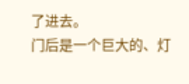了进去。
门后是一个巨大的、灯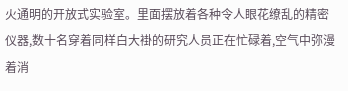火通明的开放式实验室。里面摆放着各种令人眼花缭乱的精密仪器,数十名穿着同样白大褂的研究人员正在忙碌着,空气中弥漫着消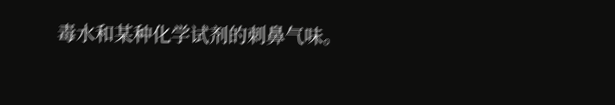毒水和某种化学试剂的刺鼻气味。